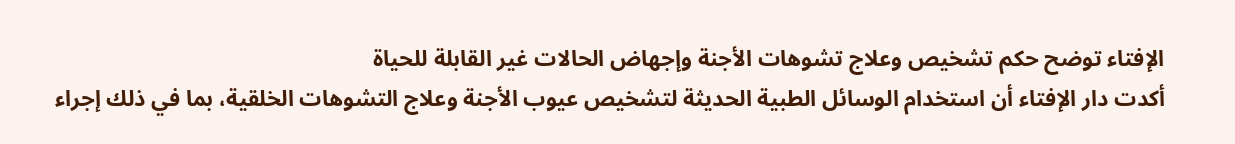الإفتاء توضح حكم تشخيص وعلاج تشوهات الأجنة وإجهاض الحالات غير القابلة للحياة
أكدت دار الإفتاء أن استخدام الوسائل الطبية الحديثة لتشخيص عيوب الأجنة وعلاج التشوهات الخلقية، بما في ذلك إجراء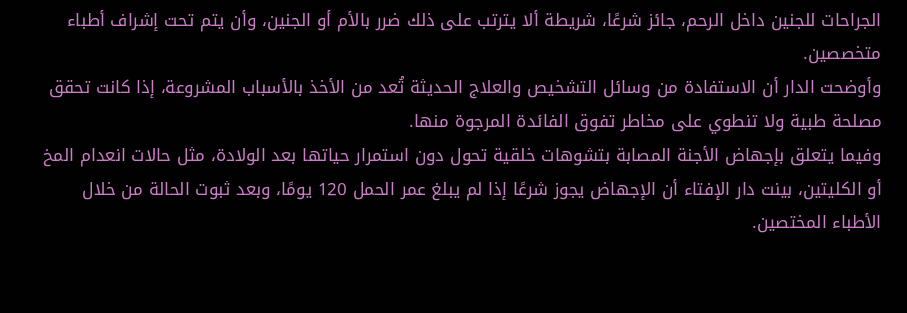الجراحات للجنين داخل الرحم، جائز شرعًا، شريطة ألا يترتب على ذلك ضرر بالأم أو الجنين، وأن يتم تحت إشراف أطباء متخصصين.
وأوضحت الدار أن الاستفادة من وسائل التشخيص والعلاج الحديثة تُعد من الأخذ بالأسباب المشروعة، إذا كانت تحقق مصلحة طبية ولا تنطوي على مخاطر تفوق الفائدة المرجوة منها.
وفيما يتعلق بإجهاض الأجنة المصابة بتشوهات خلقية تحول دون استمرار حياتها بعد الولادة، مثل حالات انعدام المخ أو الكليتين، بينت دار الإفتاء أن الإجهاض يجوز شرعًا إذا لم يبلغ عمر الحمل 120 يومًا، وبعد ثبوت الحالة من خلال الأطباء المختصين.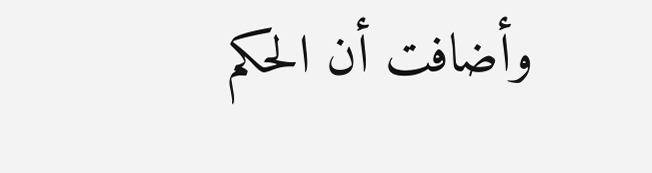وأضافت أن الحكم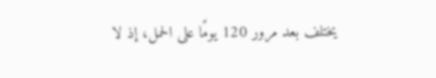يختلف بعد مرور 120 يومًا على الحمل، إذ لا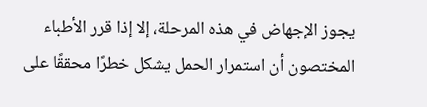يجوز الإجهاض في هذه المرحلة، إلا إذا قرر الأطباء المختصون أن استمرار الحمل يشكل خطرًا محققًا على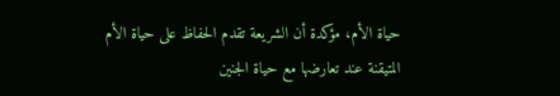حياة الأم، مؤكدة أن الشريعة تقدم الحفاظ على حياة الأم المتيقنة عند تعارضها مع حياة الجنين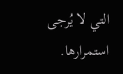التي لا يُرجى استمرارها.